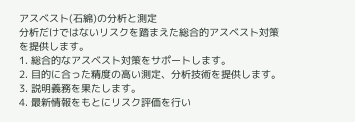アスベスト(石綿)の分析と測定
分析だけではないリスクを踏まえた総合的アスベスト対策を提供します。
1. 総合的なアスベスト対策をサポートします。
2. 目的に合った精度の高い測定、分析技術を提供します。
3. 説明義務を果たします。
4. 最新情報をもとにリスク評価を行い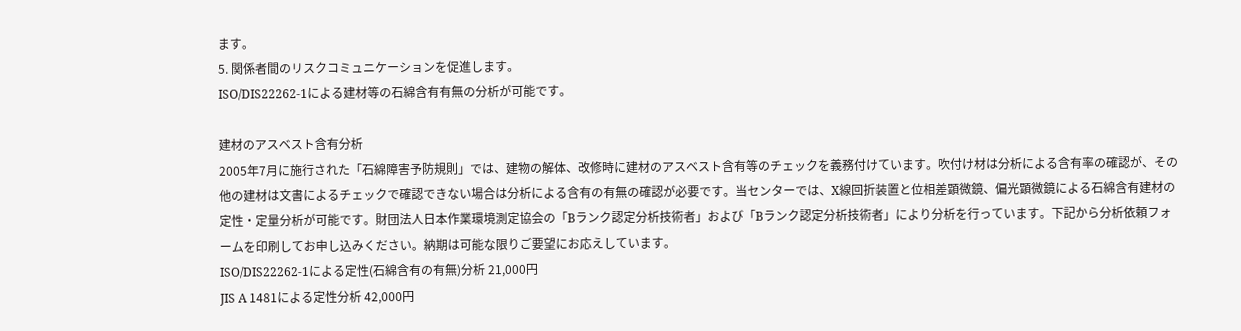ます。
5. 関係者間のリスクコミュニケーションを促進します。
ISO/DIS22262-1による建材等の石綿含有有無の分析が可能です。

建材のアスベスト含有分析
2005年7月に施行された「石綿障害予防規則」では、建物の解体、改修時に建材のアスベスト含有等のチェックを義務付けています。吹付け材は分析による含有率の確認が、その他の建材は文書によるチェックで確認できない場合は分析による含有の有無の確認が必要です。当センターでは、X線回折装置と位相差顕微鏡、偏光顕微鏡による石綿含有建材の定性・定量分析が可能です。財団法人日本作業環境測定協会の「Bランク認定分析技術者」および「Bランク認定分析技術者」により分析を行っています。下記から分析依頼フォームを印刷してお申し込みください。納期は可能な限りご要望にお応えしています。
ISO/DIS22262-1による定性(石綿含有の有無)分析 21,000円
JIS A 1481による定性分析 42,000円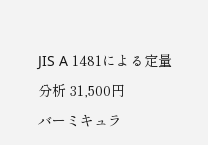JIS A 1481による定量分析 31,500円
バーミキュラ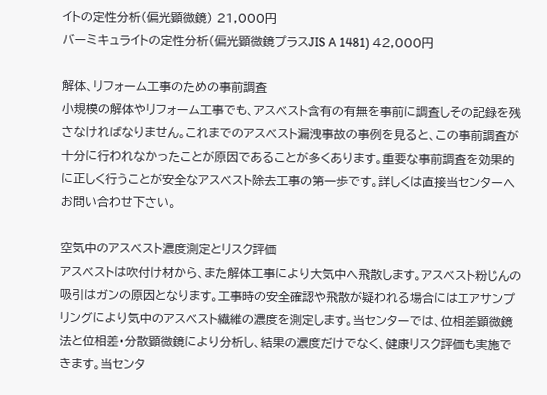イトの定性分析(偏光顕微鏡) 21,000円
バーミキュライトの定性分析(偏光顕微鏡プラスJIS A 1481) 42,000円

解体、リフォーム工事のための事前調査
小規模の解体やリフォーム工事でも、アスベスト含有の有無を事前に調査しその記録を残さなければなりません。これまでのアスベスト漏洩事故の事例を見ると、この事前調査が十分に行われなかったことが原因であることが多くあります。重要な事前調査を効果的に正しく行うことが安全なアスベスト除去工事の第一歩です。詳しくは直接当センターへお問い合わせ下さい。

空気中のアスベスト濃度測定とリスク評価
アスベストは吹付け材から、また解体工事により大気中へ飛散します。アスベスト粉じんの吸引はガンの原因となります。工事時の安全確認や飛散が疑われる場合にはエアサンプリングにより気中のアスベスト繊維の濃度を測定します。当センターでは、位相差顕微鏡法と位相差・分散顕微鏡により分析し、結果の濃度だけでなく、健康リスク評価も実施できます。当センタ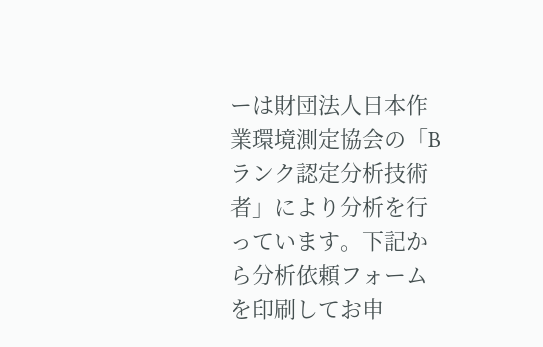ーは財団法人日本作業環境測定協会の「Bランク認定分析技術者」により分析を行っています。下記から分析依頼フォームを印刷してお申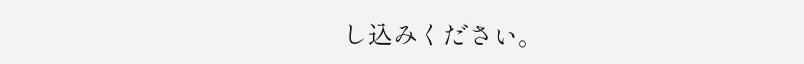し込みください。